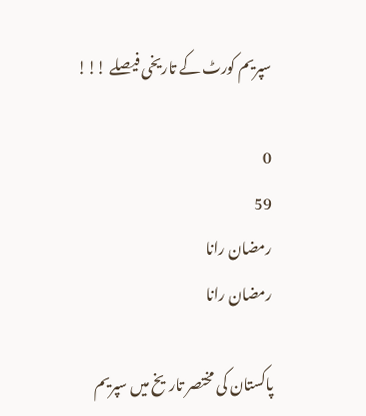سپریم کورٹ کے تاریخی فیصلے !!!

0
59
رمضان رانا
رمضان رانا

پاکستان کی مختصر تاریخ میں سپریم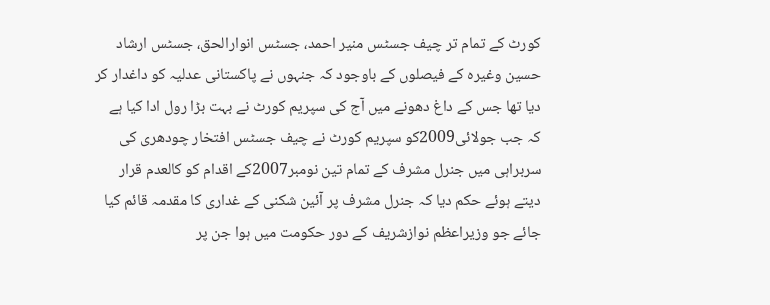کورٹ کے تمام تر چیف جسٹس منیر احمد، جسٹس انوارالحق، جسٹس ارشاد حسین وغیرہ کے فیصلوں کے باوجود کہ جنہوں نے پاکستانی عدلیہ کو داغدار کر دیا تھا جس کے داغ دھونے میں آج کی سپریم کورٹ نے بہت بڑا رول ادا کیا ہے کہ جب جولائی2009کو سپریم کورٹ نے چیف جسٹس افتخار چودھری کی سربراہی میں جنرل مشرف کے تمام تین نومبر2007کے اقدام کو کالعدم قرار دیتے ہوئے حکم دیا کہ جنرل مشرف پر آئین شکنی کے غداری کا مقدمہ قائم کیا جائے جو وزیراعظم نوازشریف کے دور حکومت میں ہوا جن پر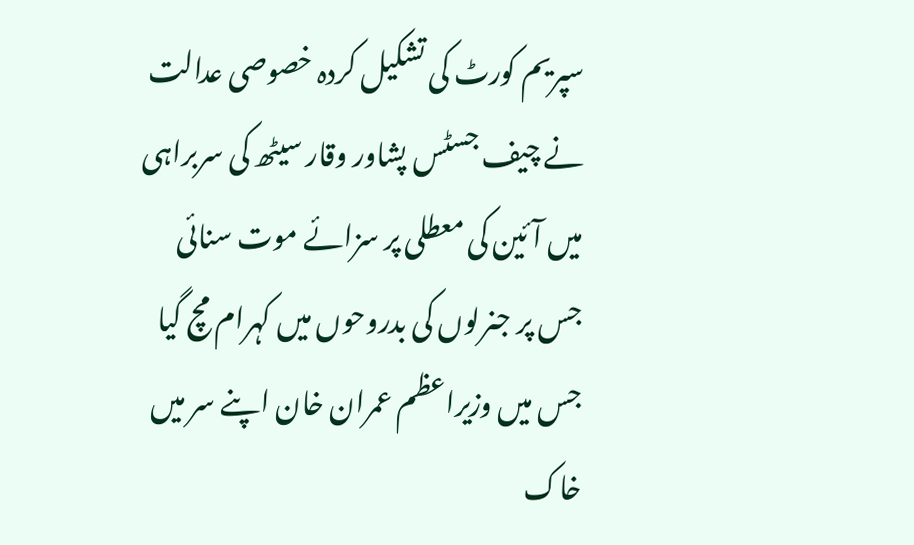سپریم کورٹ کی تشکیل کردہ خصوصی عدالت نے چیف جسٹس پشاور وقار سیٹھ کی سربراہی میں آئین کی معطلی پر سزائے موت سنائی جس پر جنرلوں کی بدروحوں میں کہرام مچ گیا جس میں وزیراعظم عمران خان اپنے سر میں خاک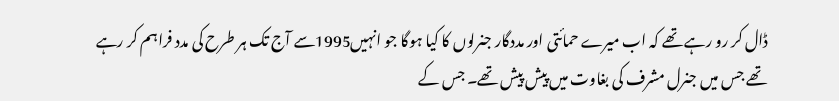ڈال کر رو رہے تھے کہ اب میرے حمائتی اور مددگار جنرلوں کا کیا ہوگا جو انہیں1995سے آج تک ہر طرح کی مدد فراہم کر رہے تھے جس میں جنرل مشرف کی بغاوت میں پیش پیش تھے۔ جس کے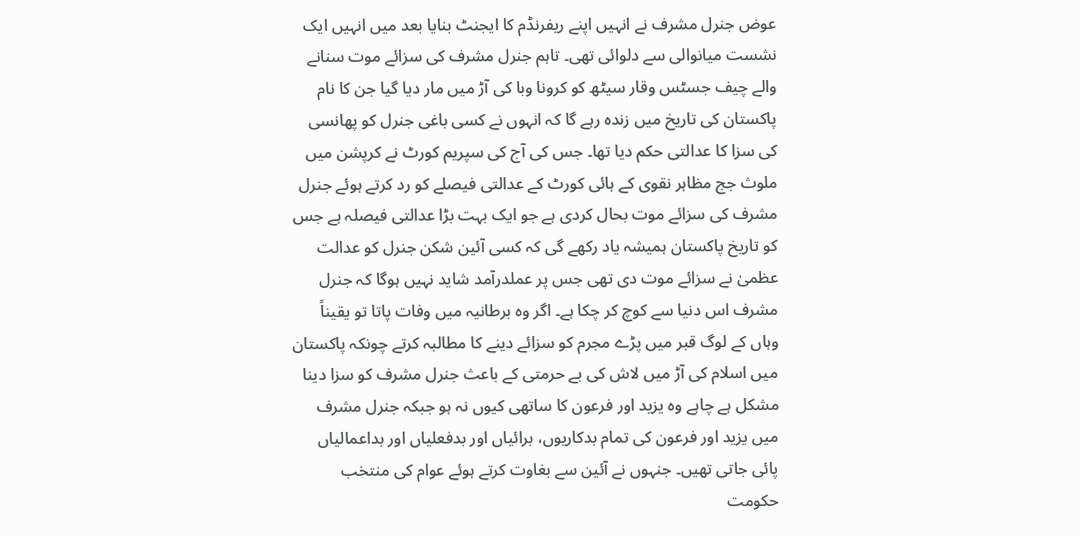عوض جنرل مشرف نے انہیں اپنے ریفرنڈم کا ایجنٹ بنایا بعد میں انہیں ایک نشست میانوالی سے دلوائی تھی۔ تاہم جنرل مشرف کی سزائے موت سنانے والے چیف جسٹس وقار سیٹھ کو کرونا وبا کی آڑ میں مار دیا گیا جن کا نام پاکستان کی تاریخ میں زندہ رہے گا کہ انہوں نے کسی باغی جنرل کو پھانسی کی سزا کا عدالتی حکم دیا تھا۔ جس کی آج کی سپریم کورٹ نے کرپشن میں ملوث جج مظاہر نقوی کے ہائی کورٹ کے عدالتی فیصلے کو رد کرتے ہوئے جنرل مشرف کی سزائے موت بحال کردی ہے جو ایک بہت بڑا عدالتی فیصلہ ہے جس کو تاریخ پاکستان ہمیشہ یاد رکھے گی کہ کسی آئین شکن جنرل کو عدالت عظمیٰ نے سزائے موت دی تھی جس پر عملدرآمد شاید نہیں ہوگا کہ جنرل مشرف اس دنیا سے کوچ کر چکا ہے۔ اگر وہ برطانیہ میں وفات پاتا تو یقیناً وہاں کے لوگ قبر میں پڑے مجرم کو سزائے دینے کا مطالبہ کرتے چونکہ پاکستان میں اسلام کی آڑ میں لاش کی بے حرمتی کے باعث جنرل مشرف کو سزا دینا مشکل ہے چاہے وہ یزید اور فرعون کا ساتھی کیوں نہ ہو جبکہ جنرل مشرف میں یزید اور فرعون کی تمام بدکاریوں، برائیاں اور بدفعلیاں اور بداعمالیاں پائی جاتی تھیں۔ جنہوں نے آئین سے بغاوت کرتے ہوئے عوام کی منتخب حکومت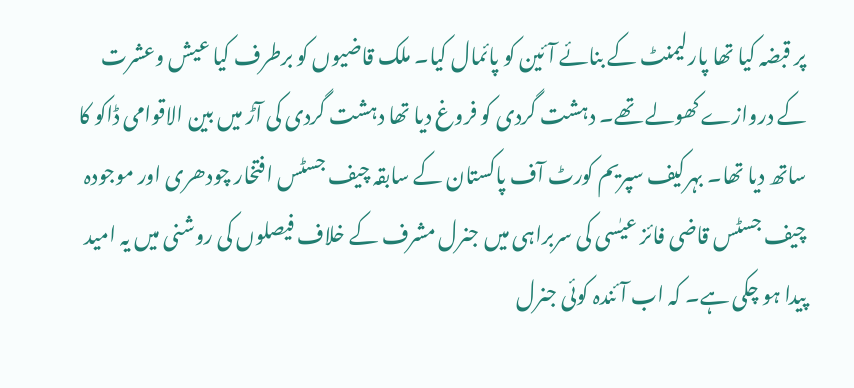پر قبضہ کیا تھا پارلیمنٹ کے بنائے آئین کو پائمال کیا۔ ملک قاضیوں کو برطرف کیا عیش وعشرت کے دروازے کھولے تھے۔ دہشت گردی کو فروغ دیا تھا دہشت گردی کی آڑ میں بین الاقوامی ڈاکو کا ساتھ دیا تھا۔ بہرکیف سپریم کورٹ آف پاکستان کے سابقہ چیف جسٹس افتخار چودھری اور موجودہ چیف جسٹس قاضی فائز عیٰسی کی سربراہی میں جنرل مشرف کے خلاف فیصلوں کی روشنی میں یہ امید پیدا ہو چکی ہے۔ کہ اب آئندہ کوئی جنرل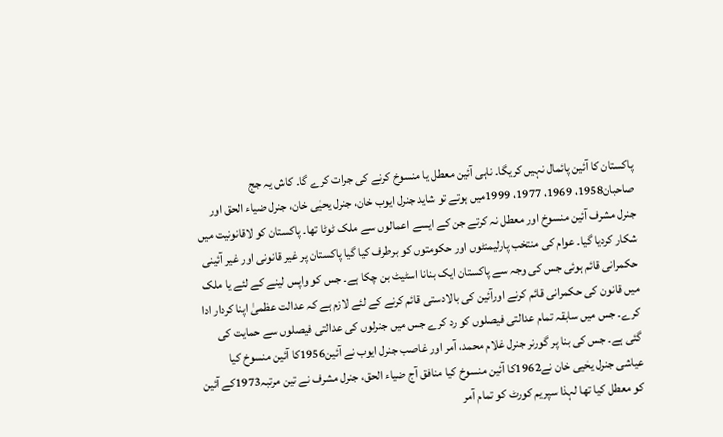پاکستان کا آئین پائمال نہیں کریگا۔ ناہی آئین معطل یا منسوخ کرنے کی جرات کرے گا۔ کاش یہ جج صاحبان1958، 1969، 1977، 1999میں ہوتے تو شاید جنرل ایوب خان، جنرل یحیٰی خان، جنرل ضیاء الحق اور جنرل مشرف آئین منسوخ اور معطل نہ کرتے جن کے ایسے اعمالوں سے ملک ٹوٹا تھا۔ پاکستان کو لاقانونیت میں شکار کردیا گیا۔ عوام کی منتخب پارلیمنٹوں اور حکومتوں کو برطرف کیا گیا پاکستان پر غیر قانونی اور غیر آئینی حکمرانی قائم ہوئی جس کی وجہ سے پاکستان ایک بنانا اسٹیٹ بن چکا ہے۔ جس کو واپس لینے کے لئے یا ملک میں قانون کی حکمرانی قائم کرنے اورآئین کی بالادستی قائم کرنے کے لئے لازم ہے کہ عدالت عظمیٰ اپنا کردار ادا کرے۔ جس میں سابقہ تمام عدالتی فیصلوں کو رد کرے جس میں جنرلوں کی عدالتی فیصلوں سے حمایت کی گئی ہے۔ جس کی بنا پر گورنر جنرل غلام محمد، آمر اور غاصب جنرل ایوب نے آئین1956کا آئین منسوخ کیا عیاشی جنرل یحٰیی خان نے1962کا آئین منسوخ کیا منافق آج ضیاء الحق، جنرل مشرف نے تین مرتبہ1973کے آئین کو معطل کیا تھا لہذا سپریم کورٹ کو تمام آمر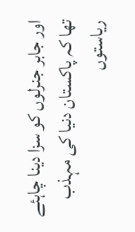اور جابر جنرلوں کو سزا دینا چاہئے تھا کہ پاکستان دنیا کی مہذب ریاستوں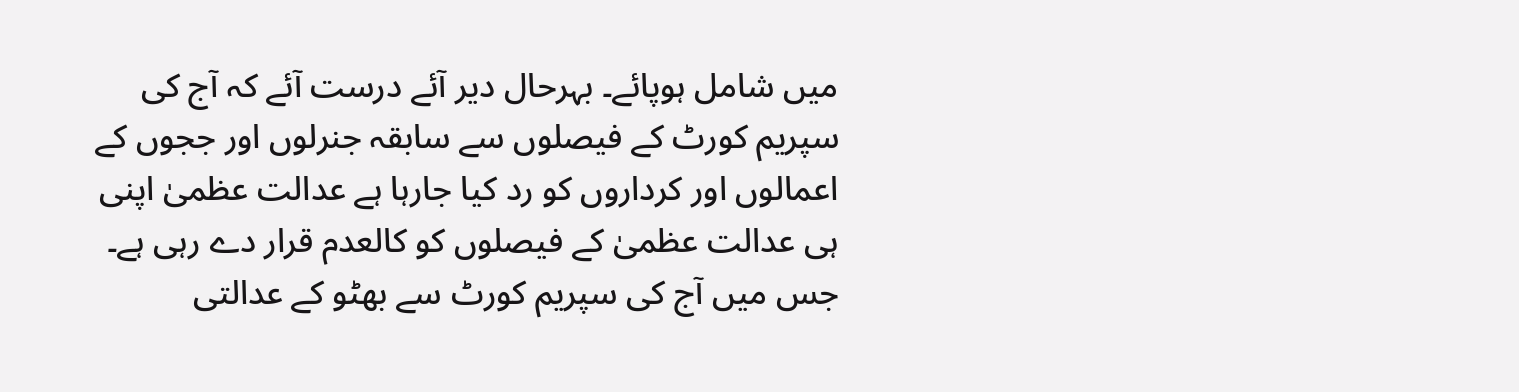میں شامل ہوپائے۔ بہرحال دیر آئے درست آئے کہ آج کی سپریم کورٹ کے فیصلوں سے سابقہ جنرلوں اور ججوں کے اعمالوں اور کرداروں کو رد کیا جارہا ہے عدالت عظمیٰ اپنی ہی عدالت عظمیٰ کے فیصلوں کو کالعدم قرار دے رہی ہے۔ جس میں آج کی سپریم کورٹ سے بھٹو کے عدالتی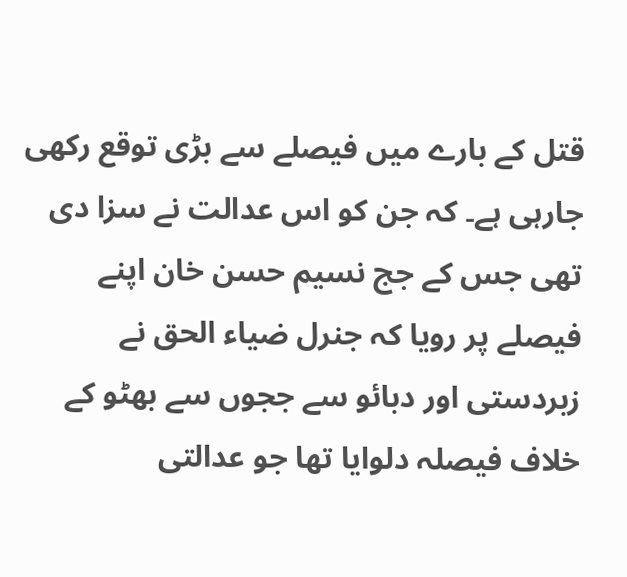قتل کے بارے میں فیصلے سے بڑی توقع رکھی جارہی ہے۔ کہ جن کو اس عدالت نے سزا دی تھی جس کے جج نسیم حسن خان اپنے فیصلے پر رویا کہ جنرل ضیاء الحق نے زبردستی اور دبائو سے ججوں سے بھٹو کے خلاف فیصلہ دلوایا تھا جو عدالتی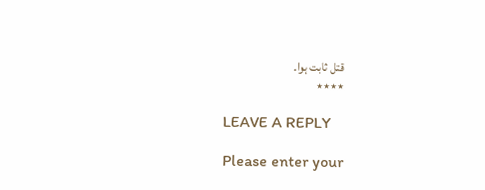قتل ثابت ہوا۔
٭٭٭٭

LEAVE A REPLY

Please enter your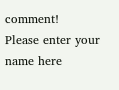comment!
Please enter your name here